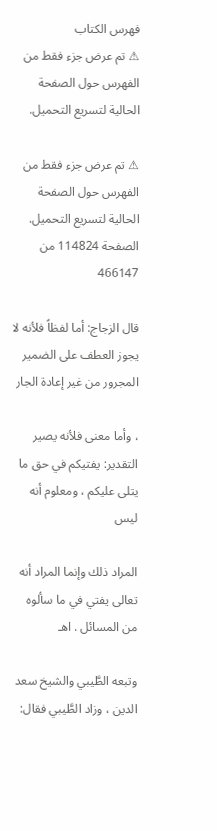فهرس الكتاب
⚠ تم عرض جزء فقط من الفهرس حول الصفحة الحالية لتسريع التحميل.

⚠ تم عرض جزء فقط من الفهرس حول الصفحة الحالية لتسريع التحميل.
الصفحة 114824 من 466147

قال الزجاج: أما لفظاً فلأنه لا يجوز العطف على الضمير المجرور من غير إعادة الجار

، وأما معنى فلأنه يصير التقدير: يفتيكم في حق ما يتلى عليكم ، ومعلوم أنه ليس

المراد ذلك وإنما المراد أنه تعالى يفتي في ما سألوه من المسائل . اهـ

وتبعه الطَّيبي والشيخ سعد الدين ، وزاد الطَّيبي فقال: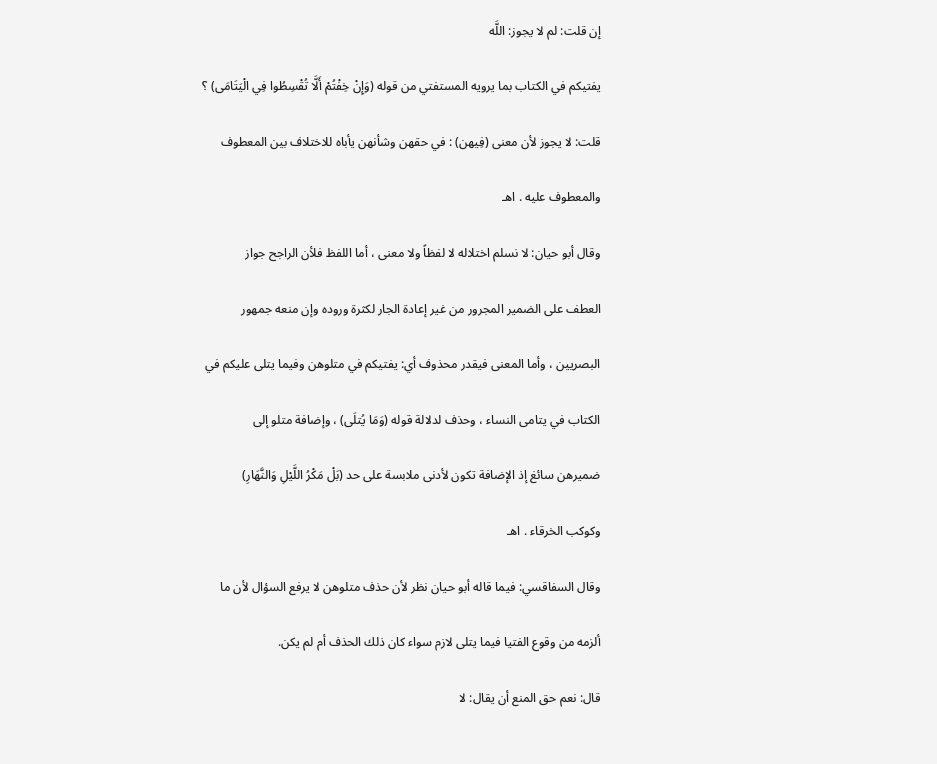إن قلت: لم لا يجوز: اللَّه

يفتيكم في الكتاب بما يرويه المستفتي من قوله (وَإِنْ خِفْتُمْ أَلَّا تُقْسِطُوا فِي الْيَتَامَى) ؟

قلت: لا يجوز لأن معنى (فِيهن) : في حقهن وشأنهن يأباه للاختلاف بين المعطوف

والمعطوف عليه . اهـ

وقال أبو حيان: لا نسلم اختلاله لا لفظاً ولا معنى ، أما اللفظ فلأن الراجح جواز

العطف على الضمير المجرور من غير إعادة الجار لكثرة وروده وإن منعه جمهور

البصريين ، وأما المعنى فيقدر محذوف أي: يفتيكم في متلوهن وفيما يتلى عليكم في

الكتاب في يتامى النساء ، وحذف لدلالة قوله (وَمَا يُتلَى) ، وإضافة متلو إلى

ضميرهن سائغ إذ الإضافة تكون لأدنى ملابسة على حد (بَلْ مَكْرُ اللَّيْلِ وَالنَّهَارِ)

وكوكب الخرقاء . اهـ

وقال السفاقسي: فيما قاله أبو حيان نظر لأن حذف متلوهن لا يرفع السؤال لأن ما

ألزمه من وقوع الفتيا فيما يتلى لازم سواء كان ذلك الحذف أم لم يكن.

قال: نعم حق المنع أن يقال: لا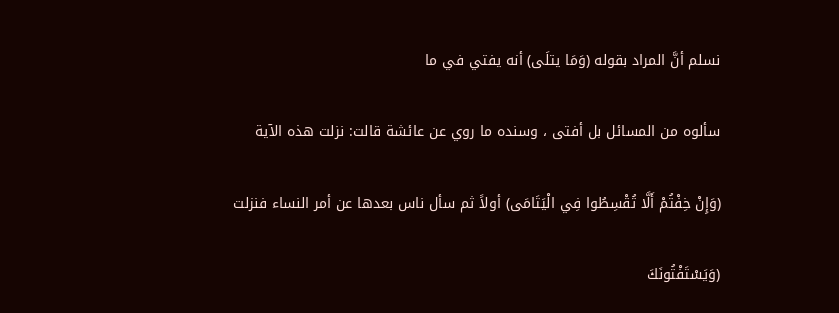نسلم أنَّ المراد بقوله (وَمَا يتلَى) أنه يفتي في ما

سألوه من المسائل بل أفتى ، وسنده ما روي عن عائشة قالت: نزلت هذه الآية

(وَإِنْ خِفْتُمْ أَلَّا تُقْسِطُوا فِي الْيَتَامَى) أولاً ثم سأل ناس بعدها عن أمر النساء فنزلت

(وَيَسْتَفْتُونَكَ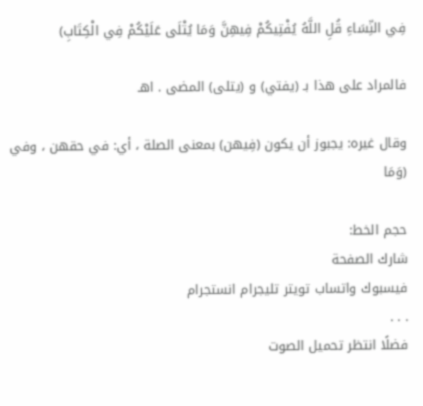فِي النِّسَاءِ قُلِ اللَّهُ يُفْتِيكُمْ فِيهِنَّ وَمَا يُتْلَى عَلَيْكُمْ فِي الْكِتَابِ)

فالمراد على هذا بـ (يفتي) و (يتلى) المضى . اهـ

وقال غيره: يجبوز أن يكون (فِيهن) بمعنى الصلة ، أي: في حقهن ، وفي (وَمَا

حجم الخط:
شارك الصفحة
فيسبوك واتساب تويتر تليجرام انستجرام
. . .
فضلًا انتظر تحميل الصوت